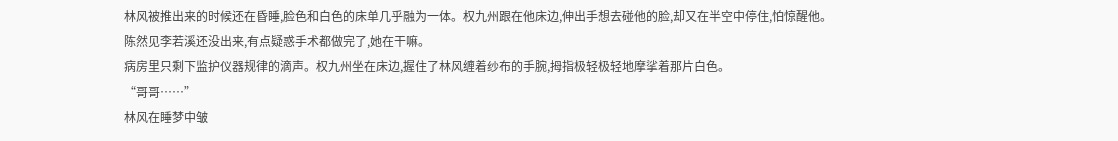林风被推出来的时候还在昏睡,脸色和白色的床单几乎融为一体。权九州跟在他床边,伸出手想去碰他的脸,却又在半空中停住,怕惊醒他。
陈然见李若溪还没出来,有点疑惑手术都做完了,她在干嘛。
病房里只剩下监护仪器规律的滴声。权九州坐在床边,握住了林风缠着纱布的手腕,拇指极轻极轻地摩挲着那片白色。
“哥哥……”
林风在睡梦中皱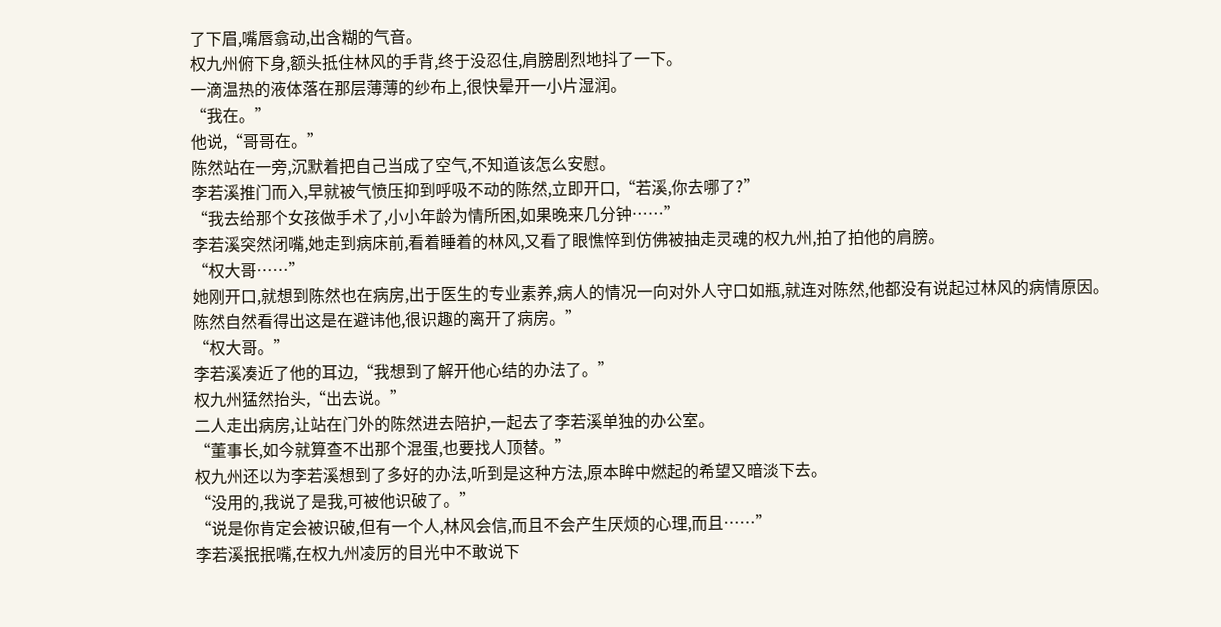了下眉,嘴唇翕动,出含糊的气音。
权九州俯下身,额头抵住林风的手背,终于没忍住,肩膀剧烈地抖了一下。
一滴温热的液体落在那层薄薄的纱布上,很快晕开一小片湿润。
“我在。”
他说,“哥哥在。”
陈然站在一旁,沉默着把自己当成了空气,不知道该怎么安慰。
李若溪推门而入,早就被气愤压抑到呼吸不动的陈然,立即开口,“若溪,你去哪了?”
“我去给那个女孩做手术了,小小年龄为情所困,如果晚来几分钟……”
李若溪突然闭嘴,她走到病床前,看着睡着的林风,又看了眼憔悴到仿佛被抽走灵魂的权九州,拍了拍他的肩膀。
“权大哥……”
她刚开口,就想到陈然也在病房,出于医生的专业素养,病人的情况一向对外人守口如瓶,就连对陈然,他都没有说起过林风的病情原因。
陈然自然看得出这是在避讳他,很识趣的离开了病房。”
“权大哥。”
李若溪凑近了他的耳边,“我想到了解开他心结的办法了。”
权九州猛然抬头,“出去说。”
二人走出病房,让站在门外的陈然进去陪护,一起去了李若溪单独的办公室。
“董事长,如今就算查不出那个混蛋,也要找人顶替。”
权九州还以为李若溪想到了多好的办法,听到是这种方法,原本眸中燃起的希望又暗淡下去。
“没用的,我说了是我,可被他识破了。”
“说是你肯定会被识破,但有一个人,林风会信,而且不会产生厌烦的心理,而且……”
李若溪抿抿嘴,在权九州凌厉的目光中不敢说下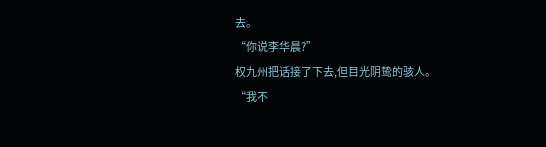去。
“你说李华晨?”
权九州把话接了下去,但目光阴鸷的骇人。
“我不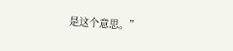是这个意思。”